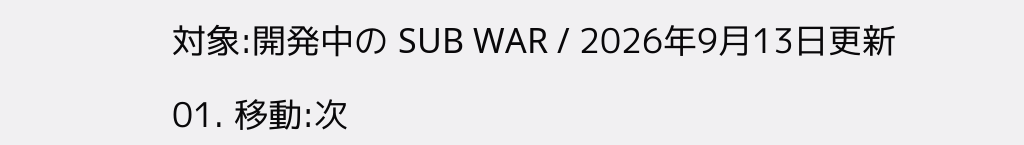対象:開発中の SUB WAR / 2026年9月13日更新

01. 移動:次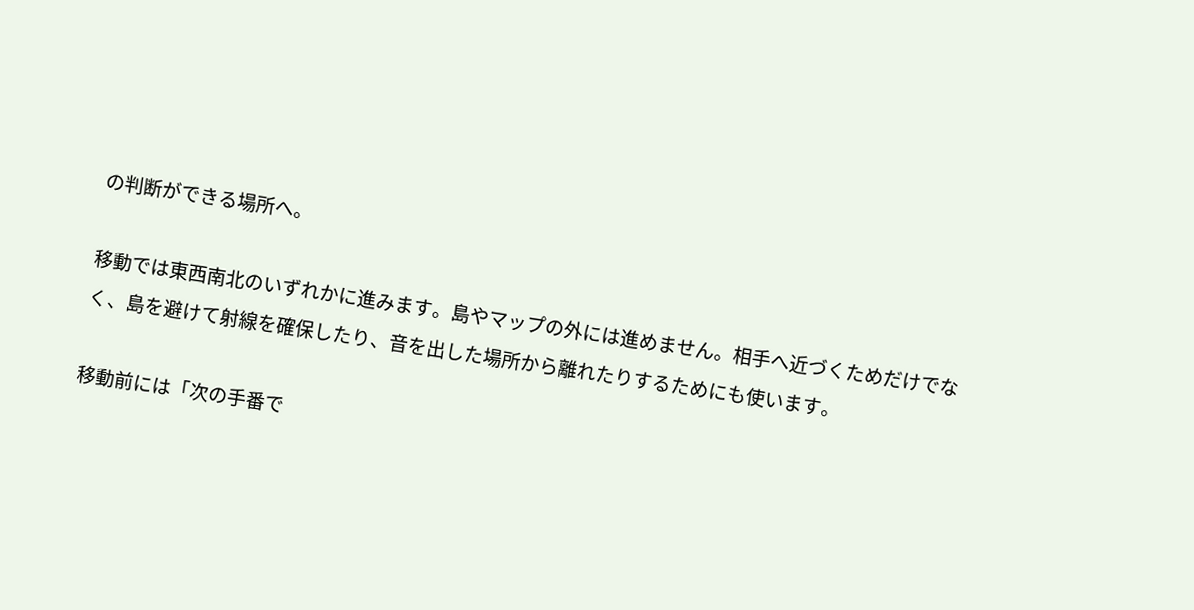の判断ができる場所へ。

移動では東西南北のいずれかに進みます。島やマップの外には進めません。相手へ近づくためだけでなく、島を避けて射線を確保したり、音を出した場所から離れたりするためにも使います。

移動前には「次の手番で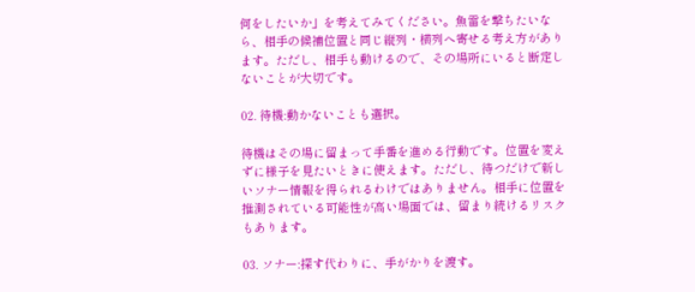何をしたいか」を考えてみてください。魚雷を撃ちたいなら、相手の候補位置と同じ縦列・横列へ寄せる考え方があります。ただし、相手も動けるので、その場所にいると断定しないことが大切です。

02. 待機:動かないことも選択。

待機はその場に留まって手番を進める行動です。位置を変えずに様子を見たいときに使えます。ただし、待つだけで新しいソナー情報を得られるわけではありません。相手に位置を推測されている可能性が高い場面では、留まり続けるリスクもあります。

03. ソナー:探す代わりに、手がかりを渡す。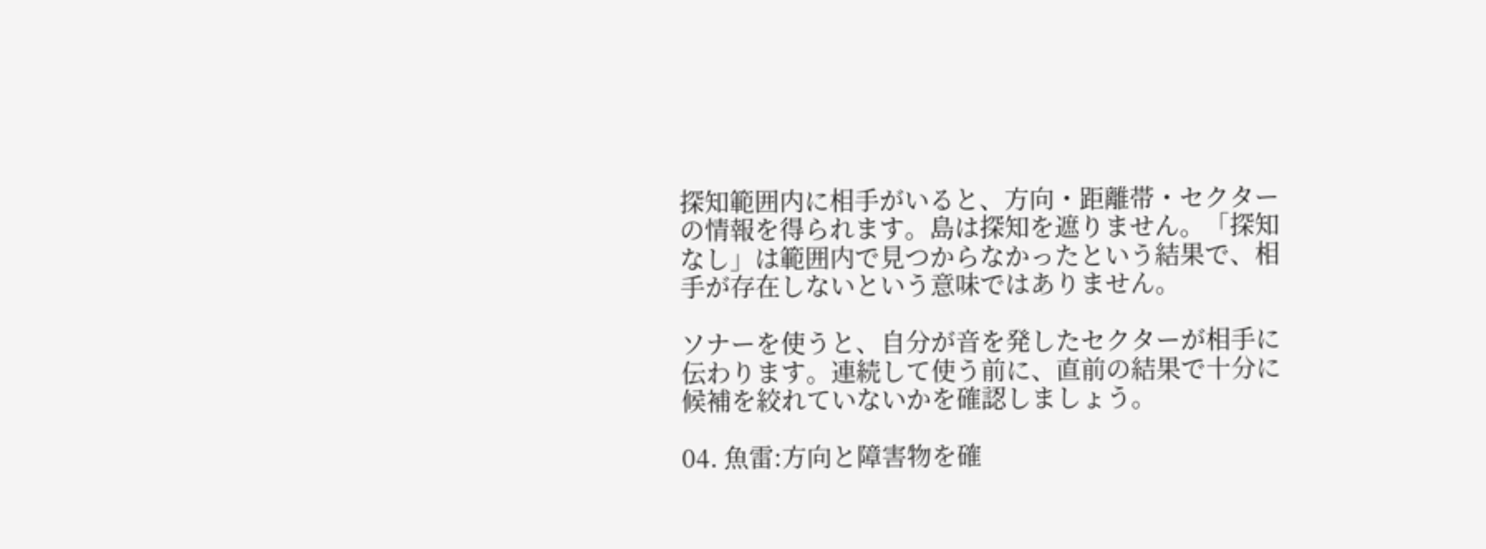探知範囲内に相手がいると、方向・距離帯・セクターの情報を得られます。島は探知を遮りません。「探知なし」は範囲内で見つからなかったという結果で、相手が存在しないという意味ではありません。

ソナーを使うと、自分が音を発したセクターが相手に伝わります。連続して使う前に、直前の結果で十分に候補を絞れていないかを確認しましょう。

04. 魚雷:方向と障害物を確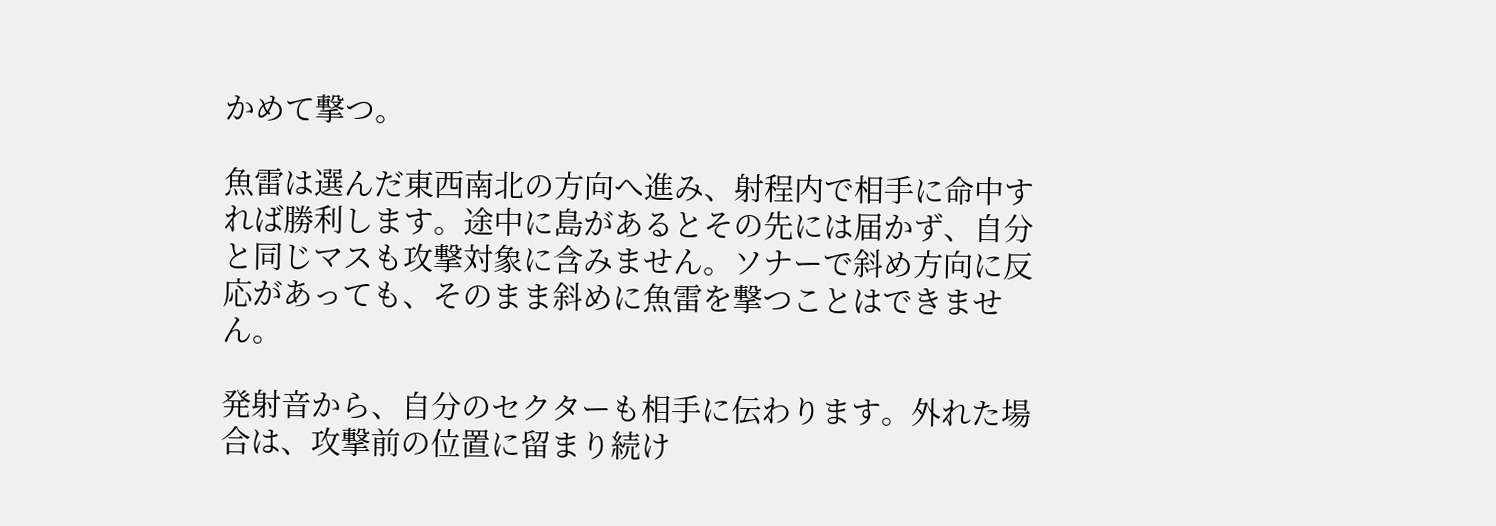かめて撃つ。

魚雷は選んだ東西南北の方向へ進み、射程内で相手に命中すれば勝利します。途中に島があるとその先には届かず、自分と同じマスも攻撃対象に含みません。ソナーで斜め方向に反応があっても、そのまま斜めに魚雷を撃つことはできません。

発射音から、自分のセクターも相手に伝わります。外れた場合は、攻撃前の位置に留まり続け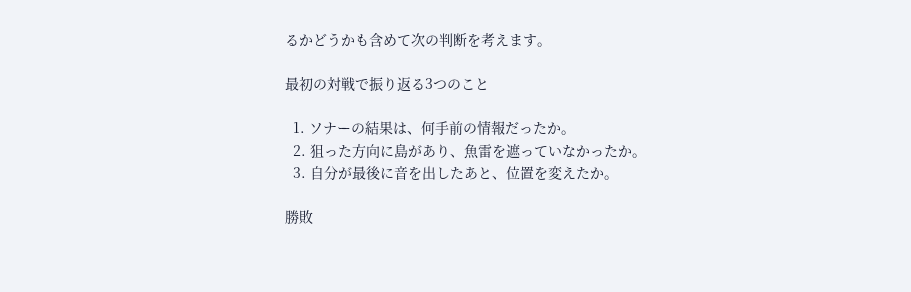るかどうかも含めて次の判断を考えます。

最初の対戦で振り返る3つのこと

  1. ソナーの結果は、何手前の情報だったか。
  2. 狙った方向に島があり、魚雷を遮っていなかったか。
  3. 自分が最後に音を出したあと、位置を変えたか。

勝敗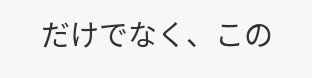だけでなく、この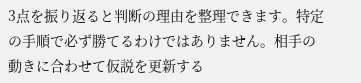3点を振り返ると判断の理由を整理できます。特定の手順で必ず勝てるわけではありません。相手の動きに合わせて仮説を更新する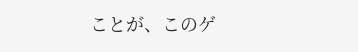ことが、このゲ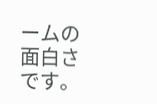ームの面白さです。